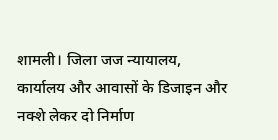शामली। जिला जज न्यायालय, कार्यालय और आवासों के डिजाइन और नक्शे लेकर दो निर्माण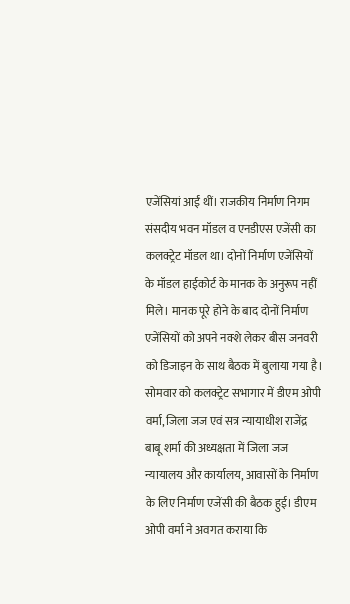एजेंसियां आईं थीं। राजकीय निर्माण निगम संसदीय भवन मॉडल व एनडीएस एजेंसी का कलक्ट्रेट मॉडल था। दोनों निर्माण एजेंसियों के मॉडल हाईकोर्ट के मानक के अनुरूप नहीं मिले। मानक पूरे होने के बाद दोनों निर्माण एजेंसियों को अपने नक्शे लेकर बीस जनवरी को डिजाइन के साथ बैठक में बुलाया गया है।
सोमवार को कलक्ट्रेट सभागार में डीएम ओपी वर्मा, जिला जज एवं सत्र न्यायाधीश राजेंद्र बाबू शर्मा की अध्यक्षता में जिला जज न्यायालय और कार्यालय, आवासों के निर्माण के लिए निर्माण एजेंसी की बैठक हुई। डीएम ओपी वर्मा ने अवगत कराया कि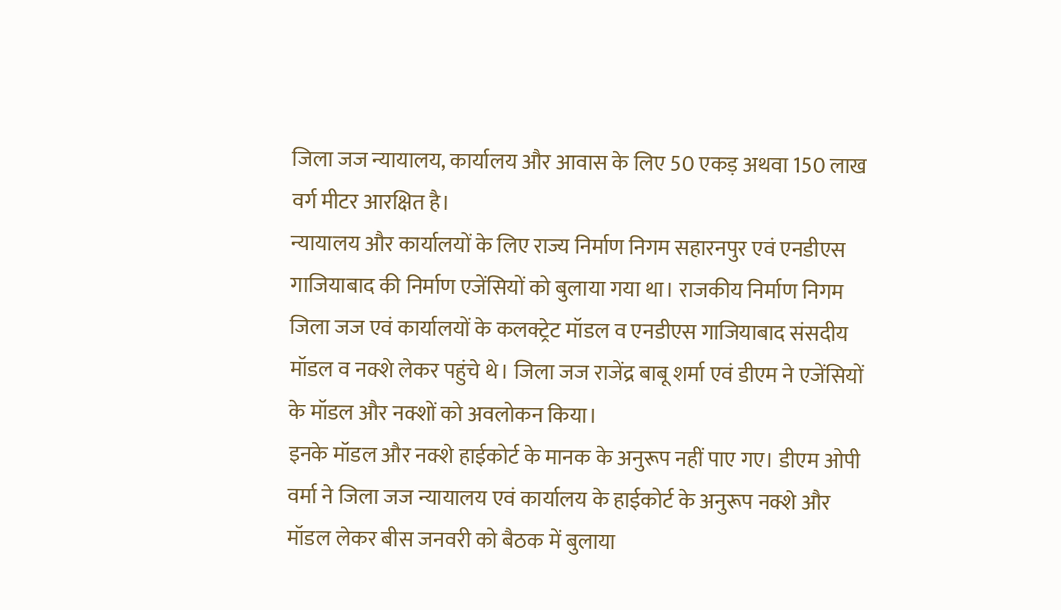जिला जज न्यायालय, कार्यालय और आवास के लिए 50 एकड़ अथवा 150 लाख वर्ग मीटर आरक्षित है।
न्यायालय और कार्यालयों के लिए राज्य निर्माण निगम सहारनपुर एवं एनडीएस गाजियाबाद की निर्माण एजेंसियों को बुलाया गया था। राजकीय निर्माण निगम जिला जज एवं कार्यालयों के कलक्ट्रेट मॉडल व एनडीएस गाजियाबाद संसदीय मॉडल व नक्शे लेकर पहुंचे थे। जिला जज राजेंद्र बाबू शर्मा एवं डीएम ने एजेंसियों के मॉडल और नक्शों को अवलोकन किया।
इनके मॉडल और नक्शे हाईकोर्ट के मानक के अनुरूप नहीं पाए गए। डीएम ओपी वर्मा ने जिला जज न्यायालय एवं कार्यालय के हाईकोर्ट के अनुरूप नक्शे और मॉडल लेकर बीस जनवरी को बैठक में बुलाया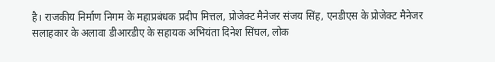है। राजकीय निर्माण निगम के महाप्रबंधक प्रदीप मित्तल, प्रोजेक्ट मैनेजर संजय सिंह, एनडीएस के प्रोजेक्ट मैनेजर सलाहकार के अलावा डीआरडीए के सहायक अभियंता दिनेश सिंघल, लोक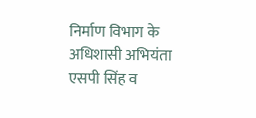निर्माण विभाग के अधिशासी अभियंता एसपी सिंह व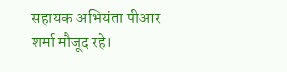सहायक अभियंता पीआर शर्मा मौजूद रहे।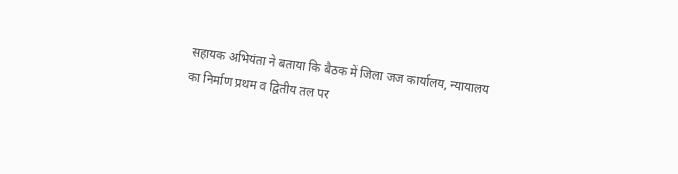सहायक अभियंता ने बताया कि बैठक में जिला जज कार्यालय, न्यायालय का निर्माण प्रथम व द्वितीय तल पर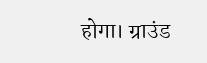होगा। ग्राउंड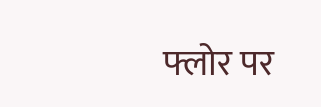फ्लोर पर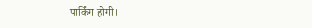पार्किंग होगी।